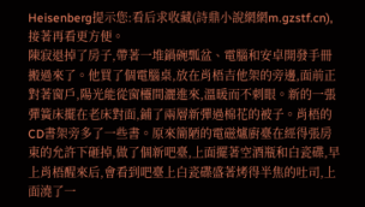Heisenberg提示您:看后求收藏(詩鼎小說網網m.gzstf.cn),接著再看更方便。
陳寂退掉了房子,帶著一堆鍋碗瓢盆、電腦和安卓開發手冊搬過來了。他買了個電腦桌,放在肖梧吉他架的旁邊,面前正對著窗戶,陽光能從窗欞間灑進來,溫暖而不刺眼。新的一張彈簧床擺在老床對面,鋪了兩層新彈過棉花的被子。肖梧的CD書架旁多了一些書。原來簡陋的電磁爐廚臺在經得張房東的允許下砸掉,做了個新吧臺,上面擺著空酒瓶和白瓷碟,早上肖梧醒來后,會看到吧臺上白瓷碟盛著烤得半焦的吐司,上面澆了一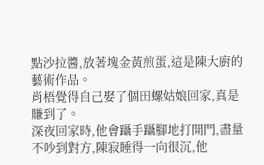點沙拉醬,放著塊金黃煎蛋,這是陳大廚的藝術作品。
肖梧覺得自己娶了個田螺姑娘回家,真是賺到了。
深夜回家時,他會躡手躡腳地打開門,盡量不吵到對方,陳寂睡得一向很沉,他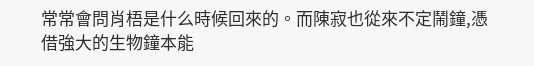常常會問肖梧是什么時候回來的。而陳寂也從來不定鬧鐘,憑借強大的生物鐘本能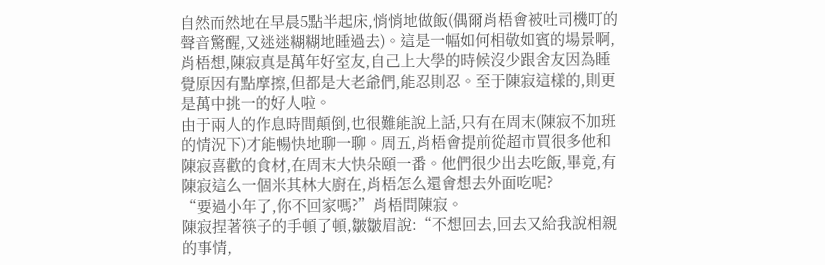自然而然地在早晨5點半起床,悄悄地做飯(偶爾肖梧會被吐司機叮的聲音驚醒,又迷迷糊糊地睡過去)。這是一幅如何相敬如賓的場景啊,肖梧想,陳寂真是萬年好室友,自己上大學的時候沒少跟舍友因為睡覺原因有點摩擦,但都是大老爺們,能忍則忍。至于陳寂這樣的,則更是萬中挑一的好人啦。
由于兩人的作息時間顛倒,也很難能說上話,只有在周末(陳寂不加班的情況下)才能暢快地聊一聊。周五,肖梧會提前從超市買很多他和陳寂喜歡的食材,在周末大快朵頤一番。他們很少出去吃飯,畢竟,有陳寂這么一個米其林大廚在,肖梧怎么還會想去外面吃呢?
“要過小年了,你不回家嗎?”肖梧問陳寂。
陳寂捏著筷子的手頓了頓,皺皺眉說:“不想回去,回去又給我說相親的事情,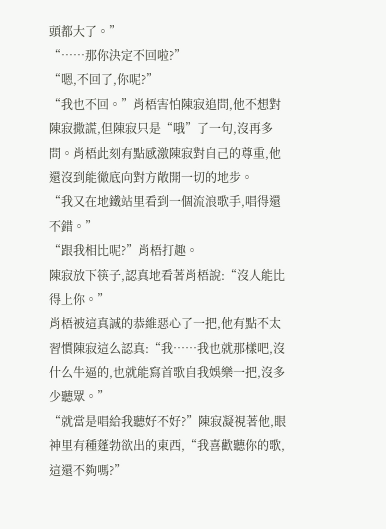頭都大了。”
“……那你決定不回啦?”
“嗯,不回了,你呢?”
“我也不回。”肖梧害怕陳寂追問,他不想對陳寂撒謊,但陳寂只是“哦”了一句,沒再多問。肖梧此刻有點感激陳寂對自己的尊重,他還沒到能徹底向對方敞開一切的地步。
“我又在地鐵站里看到一個流浪歌手,唱得還不錯。”
“跟我相比呢?”肖梧打趣。
陳寂放下筷子,認真地看著肖梧說:“沒人能比得上你。”
肖梧被這真誠的恭維惡心了一把,他有點不太習慣陳寂這么認真:“我……我也就那樣吧,沒什么牛逼的,也就能寫首歌自我娛樂一把,沒多少聽眾。”
“就當是唱給我聽好不好?”陳寂凝視著他,眼神里有種蓬勃欲出的東西,“我喜歡聽你的歌,這還不夠嗎?”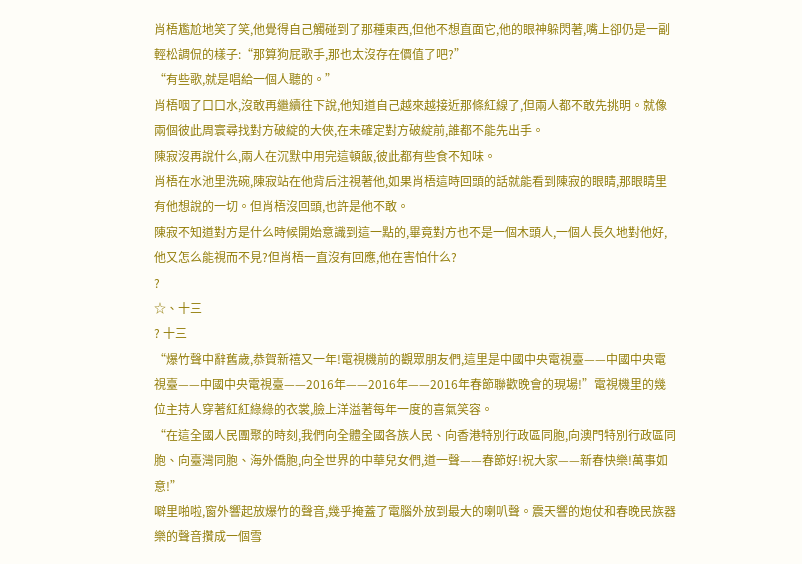肖梧尷尬地笑了笑,他覺得自己觸碰到了那種東西,但他不想直面它,他的眼神躲閃著,嘴上卻仍是一副輕松調侃的樣子:“那算狗屁歌手,那也太沒存在價值了吧?”
“有些歌,就是唱給一個人聽的。”
肖梧咽了口口水,沒敢再繼續往下說,他知道自己越來越接近那條紅線了,但兩人都不敢先挑明。就像兩個彼此周寰尋找對方破綻的大俠,在未確定對方破綻前,誰都不能先出手。
陳寂沒再說什么,兩人在沉默中用完這頓飯,彼此都有些食不知味。
肖梧在水池里洗碗,陳寂站在他背后注視著他,如果肖梧這時回頭的話就能看到陳寂的眼睛,那眼睛里有他想說的一切。但肖梧沒回頭,也許是他不敢。
陳寂不知道對方是什么時候開始意識到這一點的,畢竟對方也不是一個木頭人,一個人長久地對他好,他又怎么能視而不見?但肖梧一直沒有回應,他在害怕什么?
?
☆、十三
? 十三
“爆竹聲中辭舊歲,恭賀新禧又一年!電視機前的觀眾朋友們,這里是中國中央電視臺——中國中央電視臺——中國中央電視臺——2016年——2016年——2016年春節聯歡晚會的現場!”電視機里的幾位主持人穿著紅紅綠綠的衣裳,臉上洋溢著每年一度的喜氣笑容。
“在這全國人民團聚的時刻,我們向全體全國各族人民、向香港特別行政區同胞,向澳門特別行政區同胞、向臺灣同胞、海外僑胞,向全世界的中華兒女們,道一聲——春節好!祝大家——新春快樂!萬事如意!”
噼里啪啦,窗外響起放爆竹的聲音,幾乎掩蓋了電腦外放到最大的喇叭聲。震天響的炮仗和春晚民族器樂的聲音攢成一個雪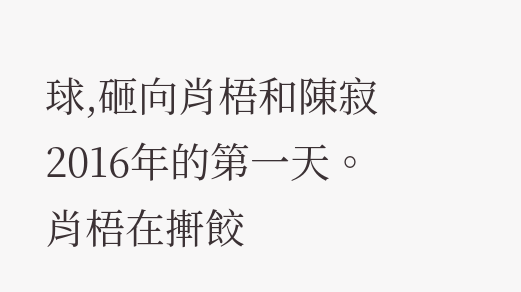球,砸向肖梧和陳寂2016年的第一天。
肖梧在搟餃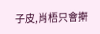子皮,肖梧只會搟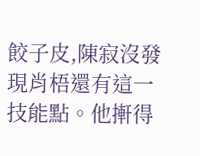餃子皮,陳寂沒發現肖梧還有這一技能點。他搟得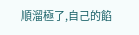順溜極了,自己的餡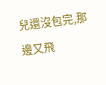兒還沒包完,那邊又飛